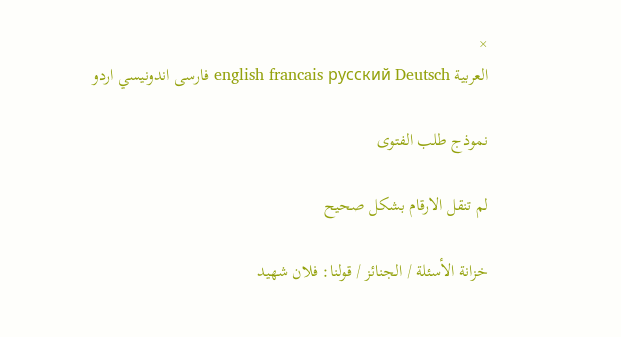×
العربية english francais русский Deutsch فارسى اندونيسي اردو

نموذج طلب الفتوى

لم تنقل الارقام بشكل صحيح

خزانة الأسئلة / الجنائز / قولنا: فلان شهيد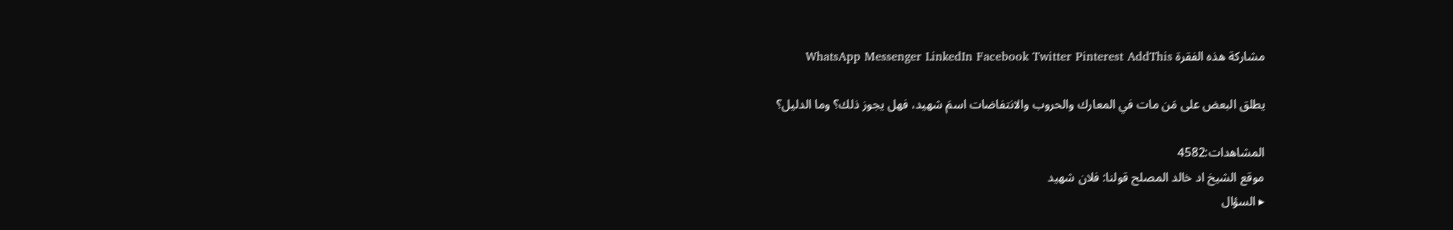مشاركة هذه الفقرة WhatsApp Messenger LinkedIn Facebook Twitter Pinterest AddThis

يطلق البعض على مَن مات في المعارك والحروب والانتفاضات اسمَ شهيد، فهل يجوز ذلك؟ وما الدليل؟

المشاهدات:4582
موقع الشيخ اد خالد المصلح قولنا: فلان شهيد
▸ السؤال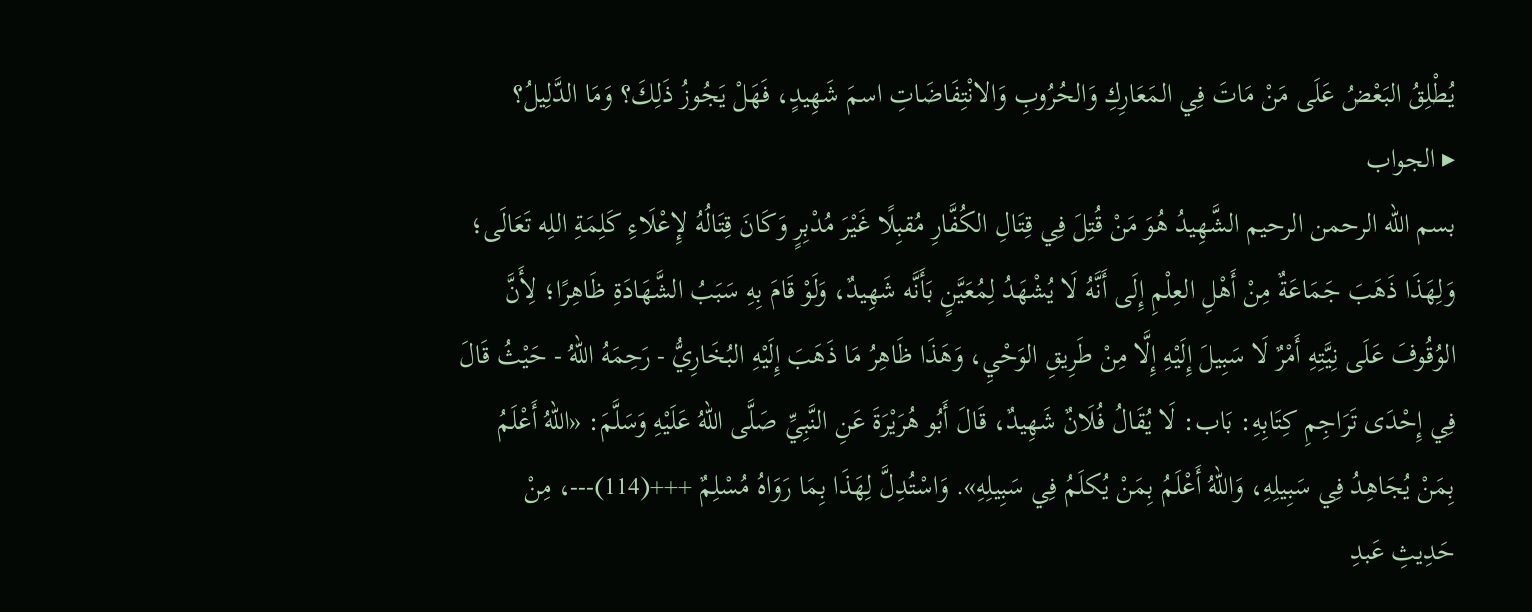يُطْلِقُ البَعْضُ عَلَى مَنْ مَاتَ فِي المَعَارِكِ وَالحُرُوبِ وَالانْتِفَاضَاتِ اسمَ شَهِيدٍ، فَهَلْ يَجُوزُ ذَلِكَ؟ وَمَا الدَّلِيلُ؟
▸ الجواب
بسم الله الرحمن الرحيم الشَّهِيدُ هُوَ مَنْ قُتِلَ فِي قِتَالِ الكُفَّارِ مُقبِلًا غَيْرَ مُدْبِرٍ وَكَانَ قِتَالُهُ لإِعْلَاءِ كَلِمَةِ اللِه تَعَالَى؛ وَلِهَذَا ذَهَبَ جَمَاعَةٌ مِنْ أَهْلِ العِلْمِ إِلَى أَنَّهُ لَا يُشْهَدُ لِمُعَيَّنٍ بَأَنَّه شَهِيدٌ، وَلَوْ قَامَ بِهِ سَبَبُ الشَّهَادَةِ ظَاهِرًا؛ لِأَنَّ الوُقُوفَ عَلَى نِيَّتِهِ أَمْرٌ لَا سَبِيلَ إِلَيْهِ إِلَّا مِنْ طَرِيقِ الوَحْيِ، وَهَذَا ظَاهِرُ مَا ذَهَبَ إِلَيْهِ البُخَارِيُّ - رَحِمَهُ اللهُ - حَيْثُ قَالَ فِي إِحْدَى تَرَاجِمِ كِتَابِهِ: بَاب: لَا يُقَالُ فُلَانٌ شَهِيدٌ، قَالَ أَبُو هُرَيْرَةَ عَنِ النَّبِيِّ صَلَّى اللهُ عَلَيْهِ وَسَلَّمَ: «اللهُ أَعْلَمُ بِمَنْ يُجَاهِدُ فِي سَبِيلِهِ، وَاللهُ أَعْلَمُ بِمَنْ يُكلَمُ فِي سَبِيلِهِ». وَاسْتُدِلَّ لِهَذَا بِمَا رَوَاهُ مُسْلِمٌ +++(114)---، مِنْ حَدِيثِ عَبدِ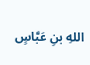اللهِ بنِ عَبَّاسٍ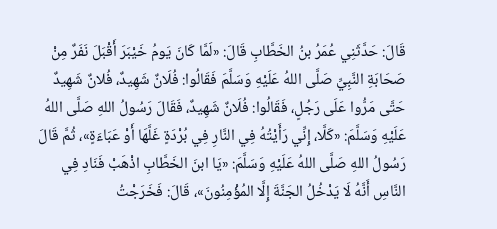قَالَ: حَدَّثَنِي عُمَرُ بنُ الخَطَّابِ قَالَ: «لَمَّا كَانَ يَومُ خَيْبَرَ أَقْبَلَ نَفَرٌ مِنْ صَحَابَةِ النَّبِيِّ صَلَّى اللهُ عَلَيْهِ وَسَلَّمَ فَقَالُوا: فُلَانٌ شَهِيدٌ، فُلانٌ شَهِيدٌ حَتَّى مَرُّوا عَلَى رَجُلٍ، فَقَالُوا: فُلَانٌ شَهِيدٌ، فَقَالَ رَسُولُ اللهِ صَلَّى اللهُ عَلَيْهِ وَسَلَّمَ: «كَلَّا، إِنِّي رَأَيْتُهُ فِي النَّارِ فِي بُرْدَةٍ غَلَّهَا أَوْ عَبَاءَةٍ»، ثُمَّ قَالَ رَسُولُ اللهِ صَلَّى اللهُ عَلَيْهِ وَسَلَّمَ: «يَا ابنَ الخَطَّابِ اذْهَبْ فَنَادِ فِي النَّاسِ أَنَّهُ لَا يَدْخُلُ الجَنَّةَ إِلَّا المُؤْمِنُونَ»، قَالَ: فَخَرَجْتُ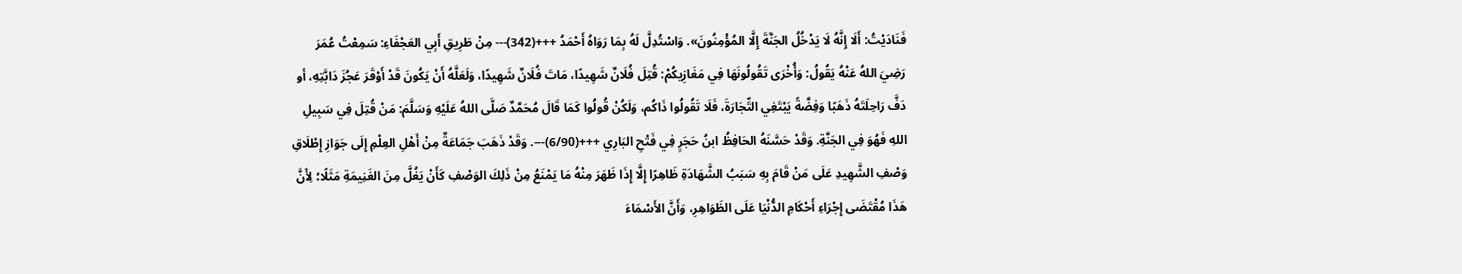فَنَادَيْتُ: أَلَا إِنَّهُ لَا يَدْخُلُ الجَنَّةَ إِلَّا المُؤْمِنُونَ». وَاسْتُدِلَّ لَهُ بِمَا رَوَاهُ أَحْمَدُ +++(342)--- مِنْ طَرِيقِ أَبِي العَجْفَاءِ: سَمِعْتُ عُمَرَ رَضِيَ اللهُ عَنْهُ يَقُولُ: وَأُخْرَى تَقُولُونَهَا فِي مَغَازِيكُمْ: قُتِلَ فُلَانٌ شَهِيدًا، مَاتَ فُلَانٌ شَهِيدًا، وَلَعَلَّهُ أَنْ يَكُونَ قَدْ أَوْقَرَ عَجُزَ دَابَّتِهِ، أو دَفَّ رَاحِلَتَهُ ذَهَبًا وَفِضَّةً يَبْتَغِي التِّجَارَةَ، فَلَا تَقُولُوا ذَاكُم، وَلَكُنْ قُولُوا كَمَا قَالَ مُحَمَّدٌ صَلَّى اللهُ عَلَيْهِ وَسَلَّمَ: مَنْ قُتِلَ فِي سَبِيلِ اللهِ فَهُوَ فِي الجَنَّةِ. وَقَدْ حَسَّنَهُ الحَافِظُ ابنُ حَجَرٍ فِي فَتْحِ البَارِي +++(6/90)---. وَقَدْ ذَهَبَ جَمَاعَةٌ مِنْ أَهْلِ العِلْمِ إِلَى جَوَازِ إِطْلَاقِ وَصْفِ الشَّهِيدِ عَلَى مَنْ قَامَ بِهِ سَبَبُ الشَّهَادَةِ ظَاهِرًا إِلَّا إِذَا ظَهَرَ مِنْهُ مَا يَمْنَعُ مِنْ ذَلِكَ الوَصْفِ كَأَنْ يَغُلَّ مِنَ الغَنِيمَةِ مَثَلًا؛ لِأَنَّ هَذَا مُقْتَضَى إِجْرَاءِ أَحْكَامِ الدُّنْيَا عَلَى الظَوَاهِرِ، وَأَنَّ الأَسْمَاءَ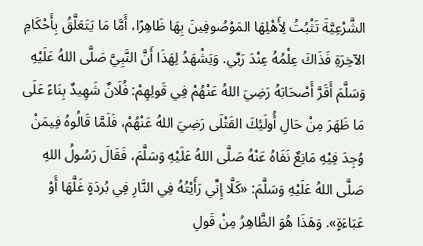الشَّرْعِيَّةَ تَثْبُتُ لِأَهْلِهَا المَوْصُوفِينَ بِهَا ظَاهِرًا، أَمَّا مَا يَتَعَلَّقُ بِأَحْكَامِ الآخِرَةِ فَذَاكَ عِلْمُهُ عِنْدَ رَبِّي. وَيَشْهَدُ لِهَذَا أَنَّ النَّبِيَّ صَلَّى اللهُ عَلَيْهِ وَسَلَّمَ أَقَرَّ أَصْحَابَهُ رَضِيَ اللهُ عَنْهُمْ فِي قَولِهِمْ: فُلَانٌ شَهِيدٌ بِنَاءً عَلَى مَا ظَهَرَ مِنْ حَالِ أُولَئِكَ القَتْلَى رَضِيَ اللهُ عَنْهُمْ، فَلَمَّا قَالُوهُ فِيمَنْ وُجِدَ فِيْهِ مَانِعٌ نَفَاهُ عَنْهُ صَلَّى اللهُ عَلَيْهِ وَسَلَّمَ، فَقَالَ رَسُولُ اللهِ صَلَّى اللهُ عَلَيْهِ وَسَلَّمَ: «كَلَّا إِنِّي رَأَيْتُهُ فِي النَّارِ فِي بُردَةٍ غَلَّهَا أَوْ عَبَاءَةٍ». وَهَذَا هُوَ الظَّاهِرُ مِنْ قَولِ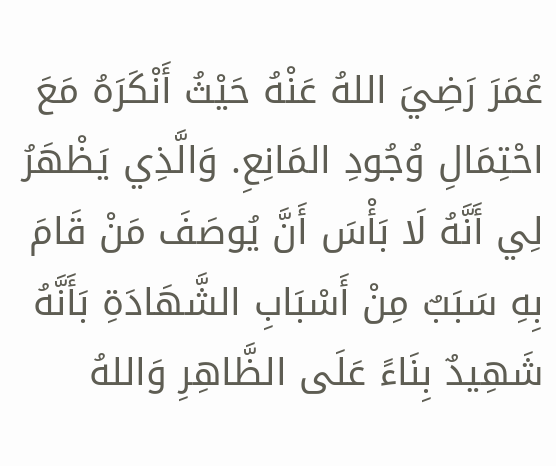عُمَرَ رَضِيَ اللهُ عَنْهُ حَيْثُ أَنْكَرَهُ مَعَ احْتِمَالِ وُجُودِ المَانِعِ. وَالَّذِي يَظْهَرُ لِي أَنَّهُ لَا بَأْسَ أَنَّ يُوصَفَ مَنْ قَامَ بِهِ سَبَبٌ مِنْ أَسْبَابِ الشَّهَادَةِ بَأَنَّهُ شَهِيدٌ بِنَاءً عَلَى الظَّاهِرِ وَاللهُ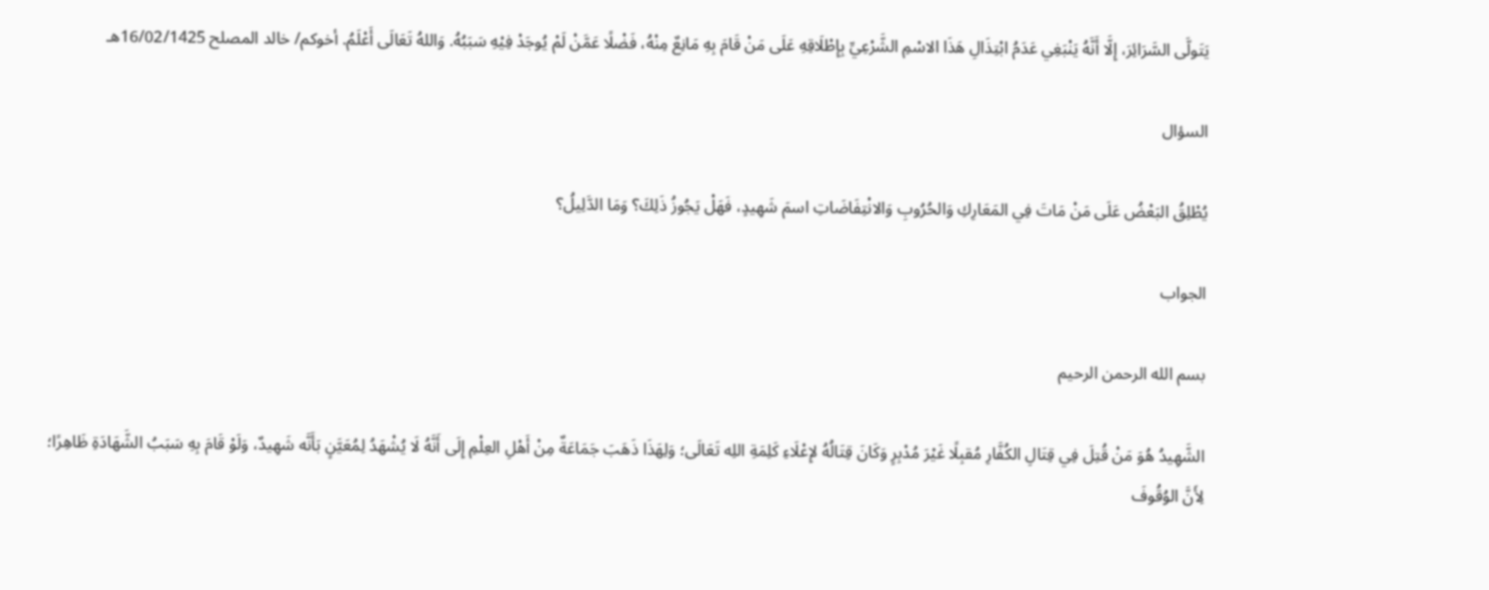يَتَولَّى السَّرَائِرَ، إِلَّا أَنَّهُ يَنْبَغِي عَدَمُ ابْتِذَالِ هَذَا الاسْمِ الشَّرْعِيِّ بِإِطْلَاقِهِ عَلَى مَنْ قَامَ بِهِ مَانِعٌ مِنْهُ، فَضْلًا عَمَّنْ لَمْ يُوجَدْ فِيْهِ سَبَبُهُ. وَاللهُ تَعَالَى أَعْلَمُ. أخوكم/ خالد المصلح 16/02/1425هـ

السؤال

يُطْلِقُ البَعْضُ عَلَى مَنْ مَاتَ فِي المَعَارِكِ وَالحُرُوبِ وَالانْتِفَاضَاتِ اسمَ شَهِيدٍ، فَهَلْ يَجُوزُ ذَلِكَ؟ وَمَا الدَّلِيلُ؟

الجواب

بسم الله الرحمن الرحيم

الشَّهِيدُ هُوَ مَنْ قُتِلَ فِي قِتَالِ الكُفَّارِ مُقبِلًا غَيْرَ مُدْبِرٍ وَكَانَ قِتَالُهُ لإِعْلَاءِ كَلِمَةِ اللِه تَعَالَى؛ وَلِهَذَا ذَهَبَ جَمَاعَةٌ مِنْ أَهْلِ العِلْمِ إِلَى أَنَّهُ لَا يُشْهَدُ لِمُعَيَّنٍ بَأَنَّه شَهِيدٌ، وَلَوْ قَامَ بِهِ سَبَبُ الشَّهَادَةِ ظَاهِرًا؛ لِأَنَّ الوُقُوفَ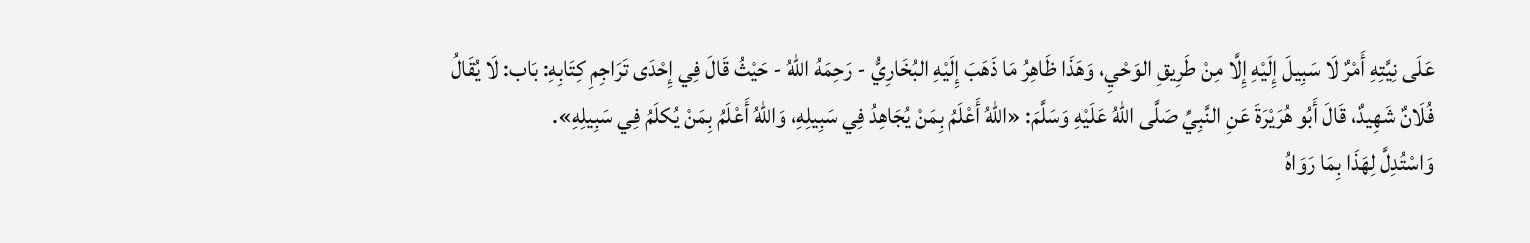عَلَى نِيَّتِهِ أَمْرٌ لَا سَبِيلَ إِلَيْهِ إِلَّا مِنْ طَرِيقِ الوَحْيِ، وَهَذَا ظَاهِرُ مَا ذَهَبَ إِلَيْهِ البُخَارِيُّ - رَحِمَهُ اللهُ - حَيْثُ قَالَ فِي إِحْدَى تَرَاجِمِ كِتَابِهِ: بَاب: لَا يُقَالُ فُلَانٌ شَهِيدٌ، قَالَ أَبُو هُرَيْرَةَ عَنِ النَّبِيِّ صَلَّى اللهُ عَلَيْهِ وَسَلَّمَ: «اللهُ أَعْلَمُ بِمَنْ يُجَاهِدُ فِي سَبِيلِهِ، وَاللهُ أَعْلَمُ بِمَنْ يُكلَمُ فِي سَبِيلِهِ».
وَاسْتُدِلَّ لِهَذَا بِمَا رَوَاهُ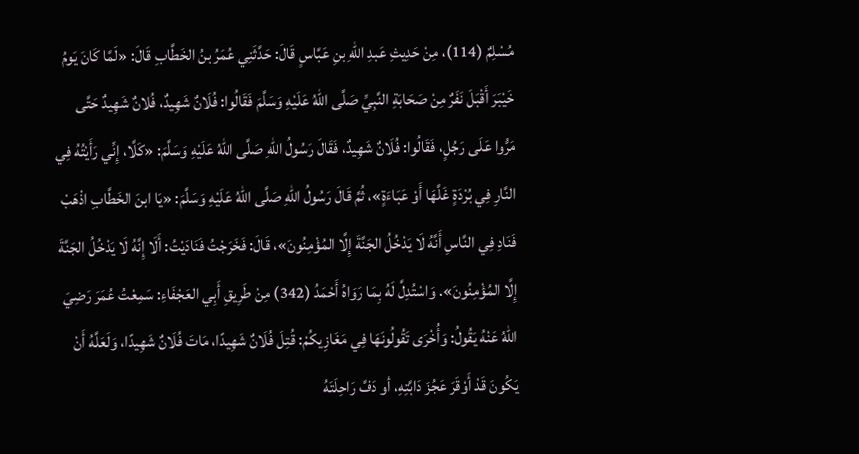مُسْلِمٌ (114)، مِنْ حَدِيثِ عَبدِ اللهِ بنِ عَبَّاسٍ قَالَ: حَدَّثَنِي عُمَرُ بنُ الخَطَّابِ قَالَ: «لَمَّا كَانَ يَومُ خَيْبَرَ أَقْبَلَ نَفَرٌ مِنْ صَحَابَةِ النَّبِيِّ صَلَّى اللهُ عَلَيْهِ وَسَلَّمَ فَقَالُوا: فُلَانٌ شَهِيدٌ، فُلانٌ شَهِيدٌ حَتَّى مَرُّوا عَلَى رَجُلٍ، فَقَالُوا: فُلَانٌ شَهِيدٌ، فَقَالَ رَسُولُ اللهِ صَلَّى اللهُ عَلَيْهِ وَسَلَّمَ: «كَلَّا، إِنِّي رَأَيْتُهُ فِي النَّارِ فِي بُرْدَةٍ غَلَّهَا أَوْ عَبَاءَةٍ»، ثُمَّ قَالَ رَسُولُ اللهِ صَلَّى اللهُ عَلَيْهِ وَسَلَّمَ: «يَا ابنَ الخَطَّابِ اذْهَبْ فَنَادِ فِي النَّاسِ أَنَّهُ لَا يَدْخُلُ الجَنَّةَ إِلَّا المُؤْمِنُونَ»، قَالَ: فَخَرَجْتُ فَنَادَيْتُ: أَلَا إِنَّهُ لَا يَدْخُلُ الجَنَّةَ إِلَّا المُؤْمِنُونَ». وَاسْتُدِلَّ لَهُ بِمَا رَوَاهُ أَحْمَدُ (342) مِنْ طَرِيقِ أَبِي العَجْفَاءِ: سَمِعْتُ عُمَرَ رَضِيَ اللهُ عَنْهُ يَقُولُ: وَأُخْرَى تَقُولُونَهَا فِي مَغَازِيكُمْ: قُتِلَ فُلَانٌ شَهِيدًا، مَاتَ فُلَانٌ شَهِيدًا، وَلَعَلَّهُ أَنْ يَكُونَ قَدْ أَوْقَرَ عَجُزَ دَابَّتِهِ، أو دَفَّ رَاحِلَتَهُ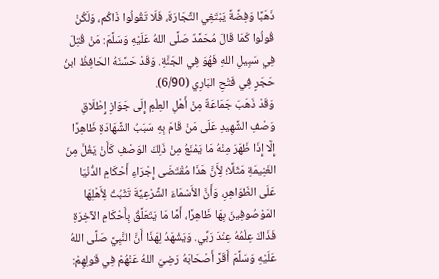ذَهَبًا وَفِضَّةً يَبْتَغِي التِّجَارَةَ، فَلَا تَقُولُوا ذَاكُم، وَلَكُنْ قُولُوا كَمَا قَالَ مُحَمَّدٌ صَلَّى اللهُ عَلَيْهِ وَسَلَّمَ: مَنْ قُتِلَ فِي سَبِيلِ اللهِ فَهُوَ فِي الجَنَّةِ. وَقَدْ حَسَّنَهُ الحَافِظُ ابنُ حَجَرٍ فِي فَتْحِ البَارِي (6/90).
وَقَدْ ذَهَبَ جَمَاعَةٌ مِنْ أَهْلِ العِلْمِ إِلَى جَوَازِ إِطْلَاقِ وَصْفِ الشَّهِيدِ عَلَى مَنْ قَامَ بِهِ سَبَبُ الشَّهَادَةِ ظَاهِرًا إِلَّا إِذَا ظَهَرَ مِنْهُ مَا يَمْنَعُ مِنْ ذَلِكَ الوَصْفِ كَأَنْ يَغُلَّ مِنَ الغَنِيمَةِ مَثَلًا؛ لِأَنَّ هَذَا مُقْتَضَى إِجْرَاءِ أَحْكَامِ الدُّنْيَا عَلَى الظَوَاهِرِ، وَأَنَّ الأَسْمَاءَ الشَّرْعِيَّةَ تَثْبُتُ لِأَهْلِهَا المَوْصُوفِينَ بِهَا ظَاهِرًا، أَمَّا مَا يَتَعَلَّقُ بِأَحْكَامِ الآخِرَةِ فَذَاكَ عِلْمُهُ عِنْدَ رَبِّي. وَيَشْهَدُ لِهَذَا أَنَّ النَّبِيَّ صَلَّى اللهُ عَلَيْهِ وَسَلَّمَ أَقَرَّ أَصْحَابَهُ رَضِيَ اللهُ عَنْهُمْ فِي قَولِهِمْ: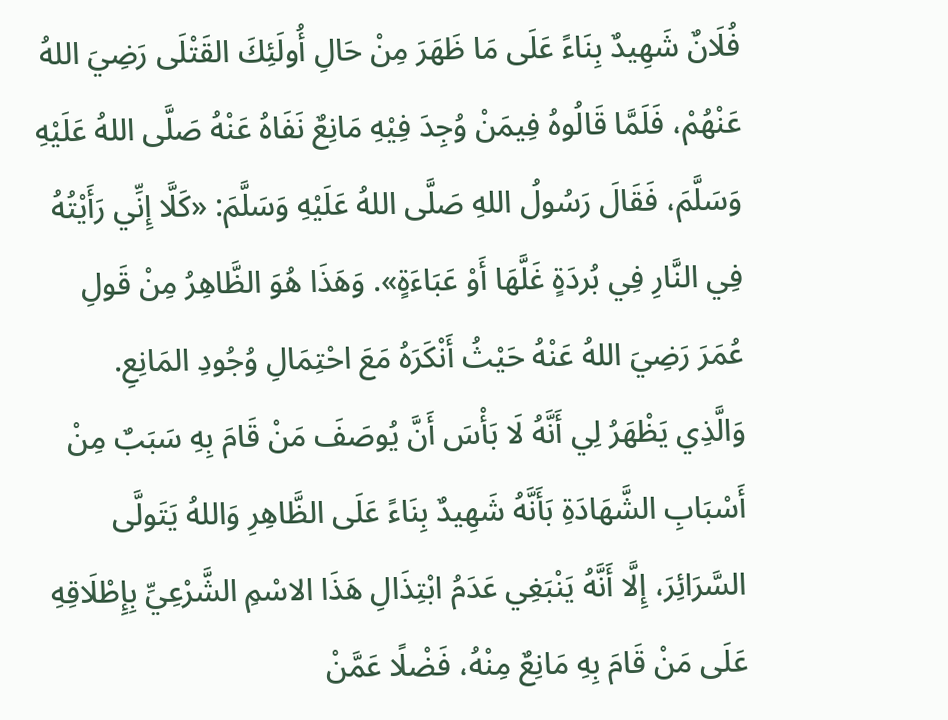فُلَانٌ شَهِيدٌ بِنَاءً عَلَى مَا ظَهَرَ مِنْ حَالِ أُولَئِكَ القَتْلَى رَضِيَ اللهُ عَنْهُمْ، فَلَمَّا قَالُوهُ فِيمَنْ وُجِدَ فِيْهِ مَانِعٌ نَفَاهُ عَنْهُ صَلَّى اللهُ عَلَيْهِ وَسَلَّمَ، فَقَالَ رَسُولُ اللهِ صَلَّى اللهُ عَلَيْهِ وَسَلَّمَ: «كَلَّا إِنِّي رَأَيْتُهُ فِي النَّارِ فِي بُردَةٍ غَلَّهَا أَوْ عَبَاءَةٍ». وَهَذَا هُوَ الظَّاهِرُ مِنْ قَولِ عُمَرَ رَضِيَ اللهُ عَنْهُ حَيْثُ أَنْكَرَهُ مَعَ احْتِمَالِ وُجُودِ المَانِعِ.
وَالَّذِي يَظْهَرُ لِي أَنَّهُ لَا بَأْسَ أَنَّ يُوصَفَ مَنْ قَامَ بِهِ سَبَبٌ مِنْ أَسْبَابِ الشَّهَادَةِ بَأَنَّهُ شَهِيدٌ بِنَاءً عَلَى الظَّاهِرِ وَاللهُ يَتَولَّى السَّرَائِرَ، إِلَّا أَنَّهُ يَنْبَغِي عَدَمُ ابْتِذَالِ هَذَا الاسْمِ الشَّرْعِيِّ بِإِطْلَاقِهِ عَلَى مَنْ قَامَ بِهِ مَانِعٌ مِنْهُ، فَضْلًا عَمَّنْ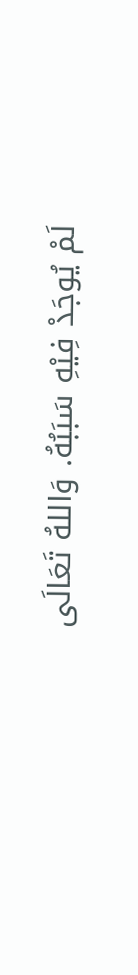لَمْ يُوجَدْ فِيْهِ سَبَبُهُ. وَاللهُ تَعَالَى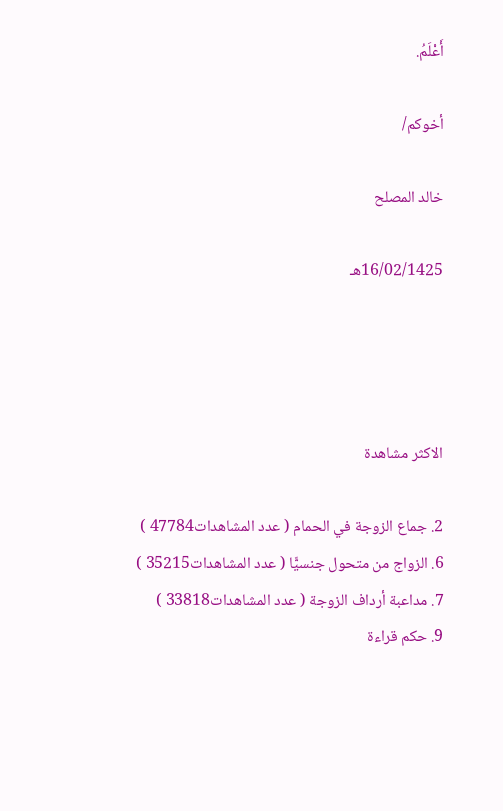أَعْلَمُ.

أخوكم/

خالد المصلح

16/02/1425هـ




الاكثر مشاهدة

2. جماع الزوجة في الحمام ( عدد المشاهدات47784 )
6. الزواج من متحول جنسيًّا ( عدد المشاهدات35215 )
7. مداعبة أرداف الزوجة ( عدد المشاهدات33818 )
9. حكم قراءة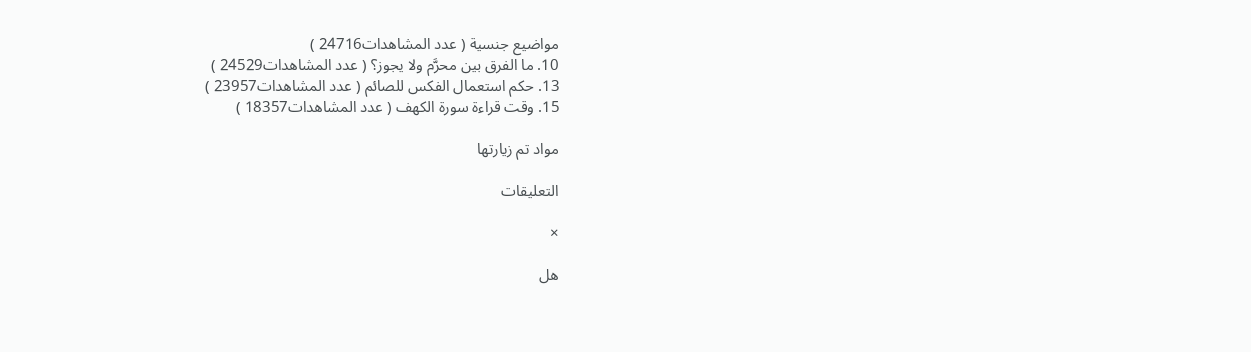مواضيع جنسية ( عدد المشاهدات24716 )
10. ما الفرق بين محرَّم ولا يجوز؟ ( عدد المشاهدات24529 )
13. حكم استعمال الفكس للصائم ( عدد المشاهدات23957 )
15. وقت قراءة سورة الكهف ( عدد المشاهدات18357 )

مواد تم زيارتها

التعليقات

×

هل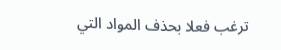ترغب فعلا بحذف المواد التي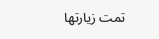تمت زيارتها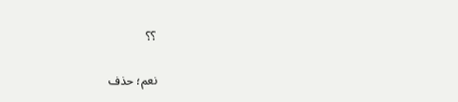؟؟

نعم؛ حذف